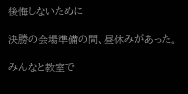後悔しないために

決勝の会場準備の間、昼休みがあった。

みんなと教室で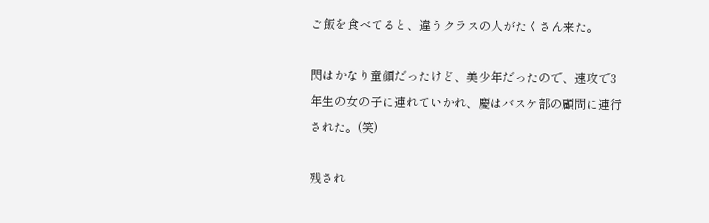ご飯を食べてると、違うクラスの人がたくさん来た。

閃はかなり童顔だったけど、美少年だったので、速攻で3年生の女の子に連れていかれ、慶はバスケ部の顧問に連行された。(笑)

残され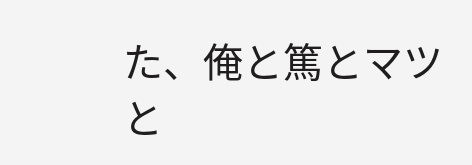た、俺と篤とマツと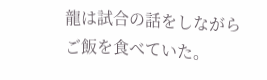龍は試合の話をしながらご飯を食べていた。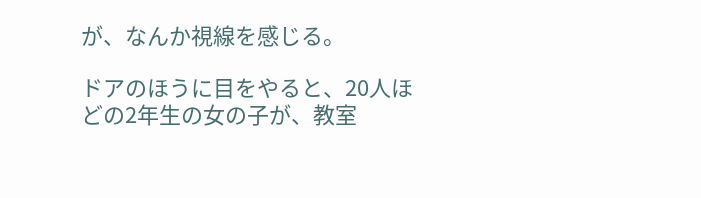が、なんか視線を感じる。

ドアのほうに目をやると、20人ほどの2年生の女の子が、教室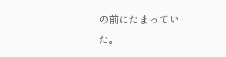の前にたまっていた。